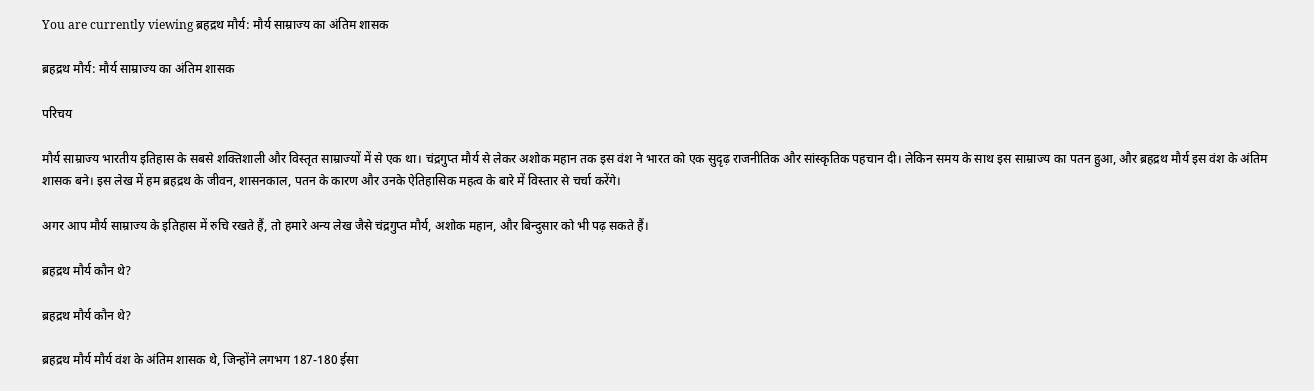You are currently viewing ब्रहद्रथ मौर्य: मौर्य साम्राज्य का अंतिम शासक

ब्रहद्रथ मौर्य: मौर्य साम्राज्य का अंतिम शासक

परिचय

मौर्य साम्राज्य भारतीय इतिहास के सबसे शक्तिशाली और विस्तृत साम्राज्यों में से एक था। चंद्रगुप्त मौर्य से लेकर अशोक महान तक इस वंश ने भारत को एक सुदृढ़ राजनीतिक और सांस्कृतिक पहचान दी। लेकिन समय के साथ इस साम्राज्य का पतन हुआ, और ब्रहद्रथ मौर्य इस वंश के अंतिम शासक बने। इस लेख में हम ब्रहद्रथ के जीवन, शासनकाल, पतन के कारण और उनके ऐतिहासिक महत्व के बारे में विस्तार से चर्चा करेंगे।

अगर आप मौर्य साम्राज्य के इतिहास में रुचि रखते हैं, तो हमारे अन्य लेख जैसे चंद्रगुप्त मौर्य, अशोक महान, और बिन्दुसार को भी पढ़ सकते हैं।

ब्रहद्रथ मौर्य कौन थे?

ब्रहद्रथ मौर्य कौन थे?

ब्रहद्रथ मौर्य मौर्य वंश के अंतिम शासक थे, जिन्होंने लगभग 187-180 ईसा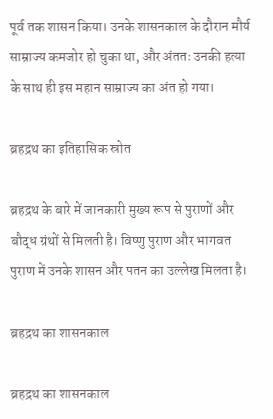पूर्व तक शासन किया। उनके शासनकाल के दौरान मौर्य साम्राज्य कमजोर हो चुका था, और अंततः उनकी हत्या के साथ ही इस महान साम्राज्य का अंत हो गया।

ब्रहद्रथ का इतिहासिक स्रोत

ब्रहद्रथ के बारे में जानकारी मुख्य रूप से पुराणों और बौद्ध ग्रंथों से मिलती है। विष्णु पुराण और भागवत पुराण में उनके शासन और पतन का उल्लेख मिलता है।

ब्रहद्रथ का शासनकाल

ब्रहद्रथ का शासनकाल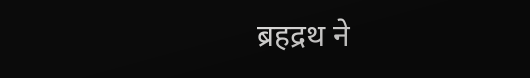ब्रहद्रथ ने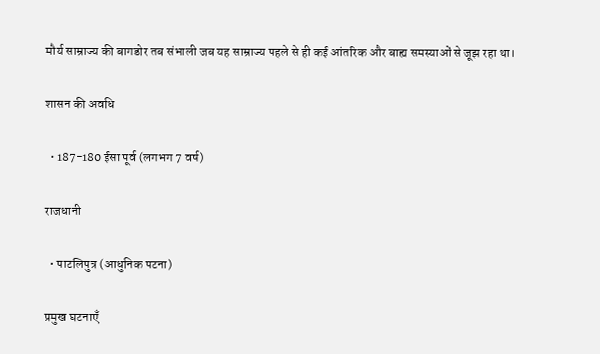मौर्य साम्राज्य की बागडोर तब संभाली जब यह साम्राज्य पहले से ही कई आंतरिक और बाह्य समस्याओं से जूझ रहा था।

शासन की अवधि

  • 187-180 ईसा पूर्व (लगभग 7 वर्ष)

राजधानी

  • पाटलिपुत्र (आधुनिक पटना)

प्रमुख घटनाएँ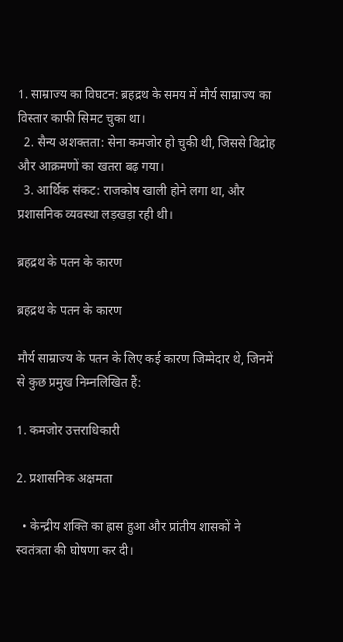1. साम्राज्य का विघटन: ब्रहद्रथ के समय में मौर्य साम्राज्य का विस्तार काफी सिमट चुका था।
  2. सैन्य अशक्तता: सेना कमजोर हो चुकी थी, जिससे विद्रोह और आक्रमणों का खतरा बढ़ गया।
  3. आर्थिक संकट: राजकोष खाली होने लगा था, और प्रशासनिक व्यवस्था लड़खड़ा रही थी।

ब्रहद्रथ के पतन के कारण

ब्रहद्रथ के पतन के कारण

मौर्य साम्राज्य के पतन के लिए कई कारण जिम्मेदार थे, जिनमें से कुछ प्रमुख निम्नलिखित हैं:

1. कमजोर उत्तराधिकारी

2. प्रशासनिक अक्षमता

  • केन्द्रीय शक्ति का ह्रास हुआ और प्रांतीय शासकों ने स्वतंत्रता की घोषणा कर दी।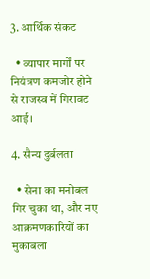3. आर्थिक संकट

  • व्यापार मार्गों पर नियंत्रण कमजोर होने से राजस्व में गिरावट आई।

4. सैन्य दुर्बलता

  • सेना का मनोबल गिर चुका था, और नए आक्रमणकारियों का मुकाबला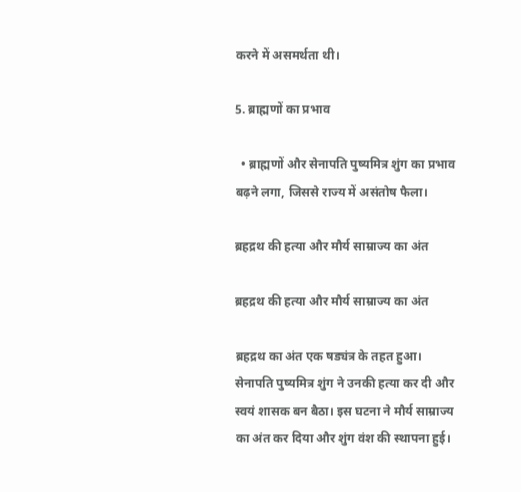करने में असमर्थता थी।

5. ब्राह्मणों का प्रभाव

  • ब्राह्मणों और सेनापति पुष्यमित्र शुंग का प्रभाव बढ़ने लगा, जिससे राज्य में असंतोष फैला।

ब्रहद्रथ की हत्या और मौर्य साम्राज्य का अंत

ब्रहद्रथ की हत्या और मौर्य साम्राज्य का अंत

ब्रहद्रथ का अंत एक षड्यंत्र के तहत हुआ। सेनापति पुष्यमित्र शुंग ने उनकी हत्या कर दी और स्वयं शासक बन बैठा। इस घटना ने मौर्य साम्राज्य का अंत कर दिया और शुंग वंश की स्थापना हुई।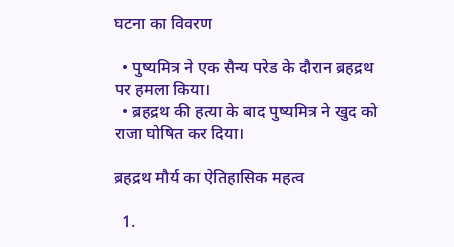घटना का विवरण

  • पुष्यमित्र ने एक सैन्य परेड के दौरान ब्रहद्रथ पर हमला किया।
  • ब्रहद्रथ की हत्या के बाद पुष्यमित्र ने खुद को राजा घोषित कर दिया।

ब्रहद्रथ मौर्य का ऐतिहासिक महत्व

  1.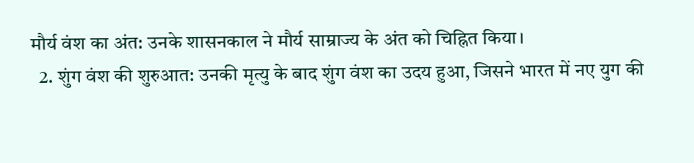मौर्य वंश का अंत: उनके शासनकाल ने मौर्य साम्राज्य के अंत को चिह्नित किया।
  2. शुंग वंश की शुरुआत: उनकी मृत्यु के बाद शुंग वंश का उदय हुआ, जिसने भारत में नए युग की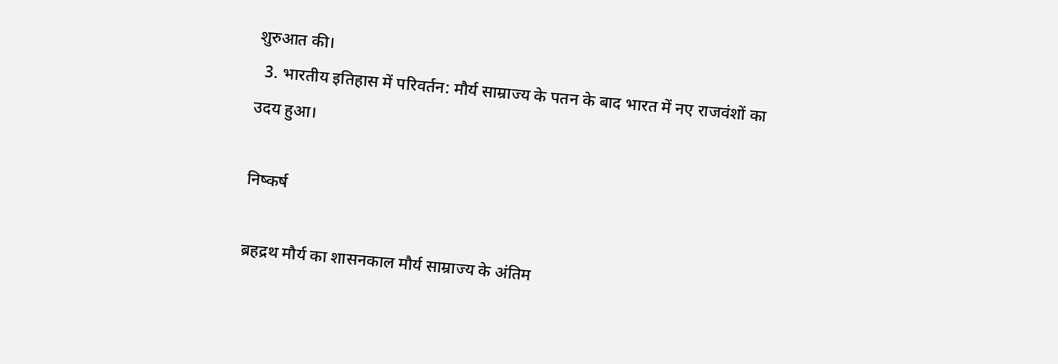शुरुआत की।
  3. भारतीय इतिहास में परिवर्तन: मौर्य साम्राज्य के पतन के बाद भारत में नए राजवंशों का उदय हुआ।

निष्कर्ष

ब्रहद्रथ मौर्य का शासनकाल मौर्य साम्राज्य के अंतिम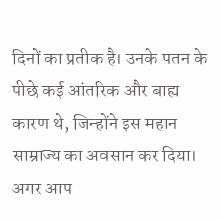दिनों का प्रतीक है। उनके पतन के पीछे कई आंतरिक और बाह्य कारण थे, जिन्होंने इस महान साम्राज्य का अवसान कर दिया। अगर आप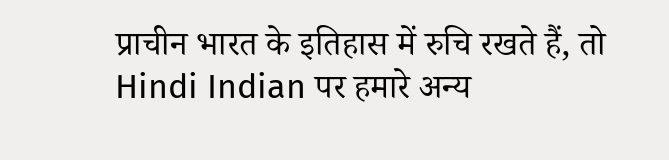प्राचीन भारत के इतिहास में रुचि रखते हैं, तो Hindi Indian पर हमारे अन्य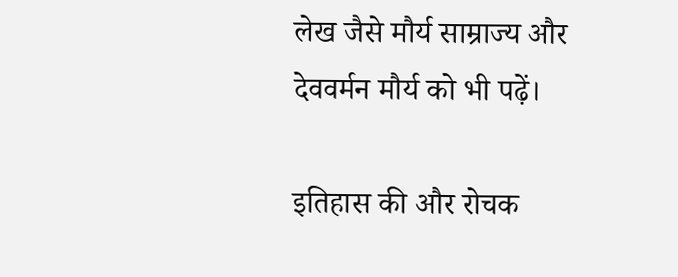लेख जैसे मौर्य साम्राज्य और देववर्मन मौर्य को भी पढ़ें।

इतिहास की और रोचक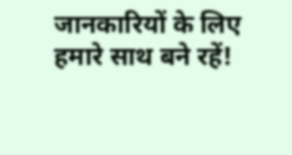जानकारियों के लिए हमारे साथ बने रहें!